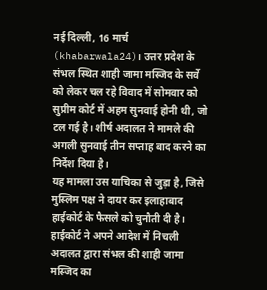नई दिल्ली, 16 मार्च (khabarwala24)। उत्तर प्रदेश के संभल स्थित शाही जामा मस्जिद के सर्वे को लेकर चल रहे विवाद में सोमवार को सुप्रीम कोर्ट में अहम सुनवाई होनी थी, जो टल गई है। शीर्ष अदालत ने मामले की अगली सुनवाई तीन सप्ताह बाद करने का निर्देश दिया है।
यह मामला उस याचिका से जुड़ा है, जिसे मुस्लिम पक्ष ने दायर कर इलाहाबाद हाईकोर्ट के फैसले को चुनौती दी है। हाईकोर्ट ने अपने आदेश में निचली अदालत द्वारा संभल की शाही जामा मस्जिद का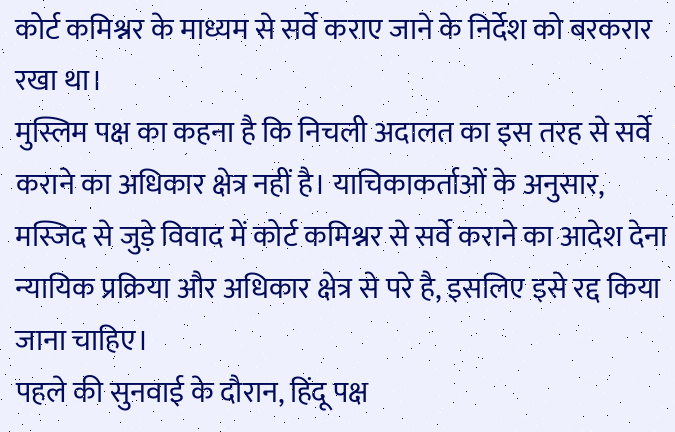कोर्ट कमिश्नर के माध्यम से सर्वे कराए जाने के निर्देश को बरकरार रखा था।
मुस्लिम पक्ष का कहना है कि निचली अदालत का इस तरह से सर्वे कराने का अधिकार क्षेत्र नहीं है। याचिकाकर्ताओं के अनुसार, मस्जिद से जुड़े विवाद में कोर्ट कमिश्नर से सर्वे कराने का आदेश देना न्यायिक प्रक्रिया और अधिकार क्षेत्र से परे है, इसलिए इसे रद्द किया जाना चाहिए।
पहले की सुनवाई के दौरान, हिंदू पक्ष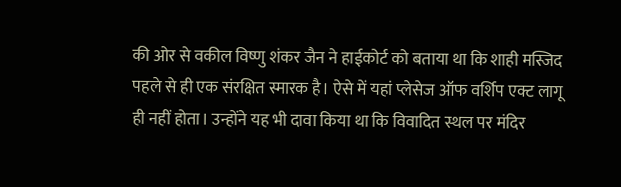की ओर से वकील विष्णु शंकर जैन ने हाईकोर्ट को बताया था कि शाही मस्जिद पहले से ही एक संरक्षित स्मारक है। ऐसे में यहां प्लेसेज ऑफ वर्शिप एक्ट लागू ही नहीं होता। उन्होंने यह भी दावा किया था कि विवादित स्थल पर मंदिर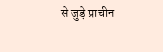से जुड़े प्राचीन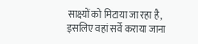साक्ष्यों को मिटाया जा रहा है, इसलिए वहां सर्वे कराया जाना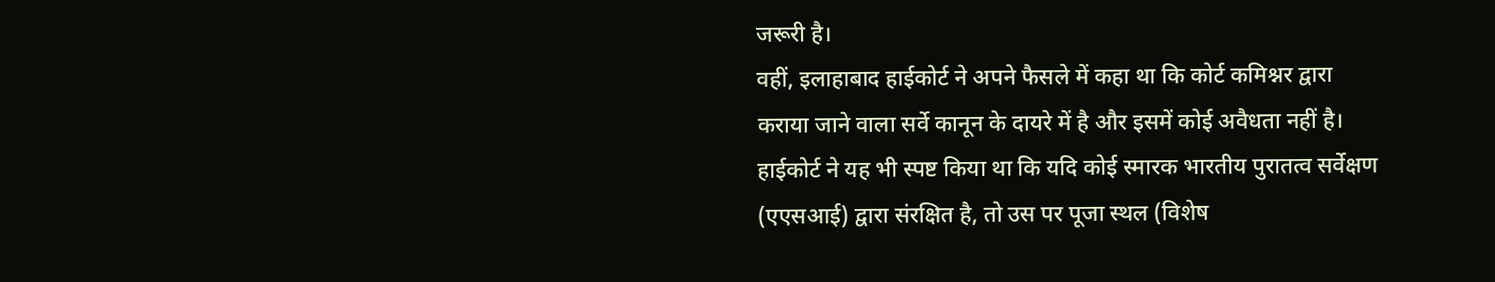जरूरी है।
वहीं, इलाहाबाद हाईकोर्ट ने अपने फैसले में कहा था कि कोर्ट कमिश्नर द्वारा कराया जाने वाला सर्वे कानून के दायरे में है और इसमें कोई अवैधता नहीं है। हाईकोर्ट ने यह भी स्पष्ट किया था कि यदि कोई स्मारक भारतीय पुरातत्व सर्वेक्षण (एएसआई) द्वारा संरक्षित है, तो उस पर पूजा स्थल (विशेष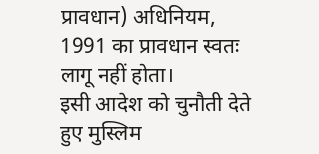प्रावधान) अधिनियम, 1991 का प्रावधान स्वतः लागू नहीं होता।
इसी आदेश को चुनौती देते हुए मुस्लिम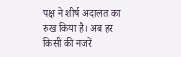पक्ष ने शीर्ष अदालत का रुख किया है। अब हर किसी की नजरें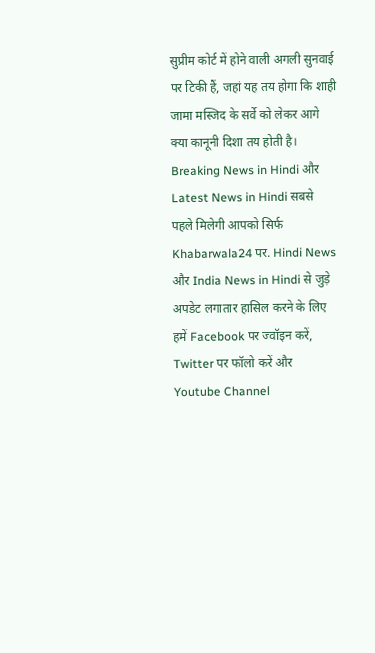सुप्रीम कोर्ट में होने वाली अगली सुनवाई पर टिकी हैं, जहां यह तय होगा कि शाही जामा मस्जिद के सर्वे को लेकर आगे क्या कानूनी दिशा तय होती है।
Breaking News in Hindi और Latest News in Hindi सबसे पहले मिलेगी आपको सिर्फ Khabarwala24 पर. Hindi News और India News in Hindi से जुड़े अपडेट लगातार हासिल करने के लिए हमें Facebook पर ज्वॉइन करें, Twitter पर फॉलो करें और Youtube Channel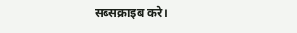सब्सक्राइब करे।